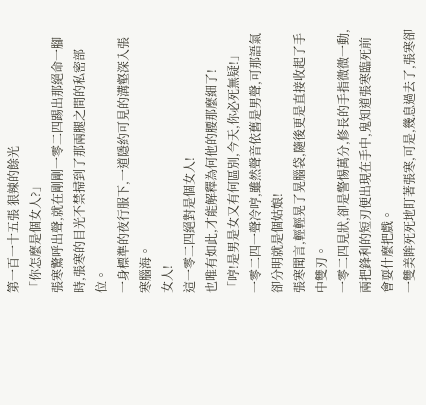第一百一十五張 狠辣的餘光
「你怎麼是個女人?」
張寒驚呼出聲,就在剛剛一零二四踢出那絕命一腳時,張寒的目光不禁掃到了那兩腿之間的私密部位。
一身標準的夜行服下,一道隱約可見的溝壑深入張寒腦海。
女人!
這一零二四絕對是個女人!
也唯有如此,才能解釋為何他的腰那麼細了!
「哼!是男是女又有何區別,今天,你必死無疑!」
一零二四一聲冷哼,雖然聲音依舊是男聲,可那語氣卻分明就是個姑娘!
張寒聞言,輕輕晃了晃腦袋,隨後更是直接收起了手中雙刃。
一零二四見狀,卻是警惕萬分,修長的手指微微一動,兩把鋒利的短刃便出現在手中,鬼知道張寒臨死前會耍什麼把戲。
一雙美眸死死地盯著張寒,可是,幾息過去了,張寒卻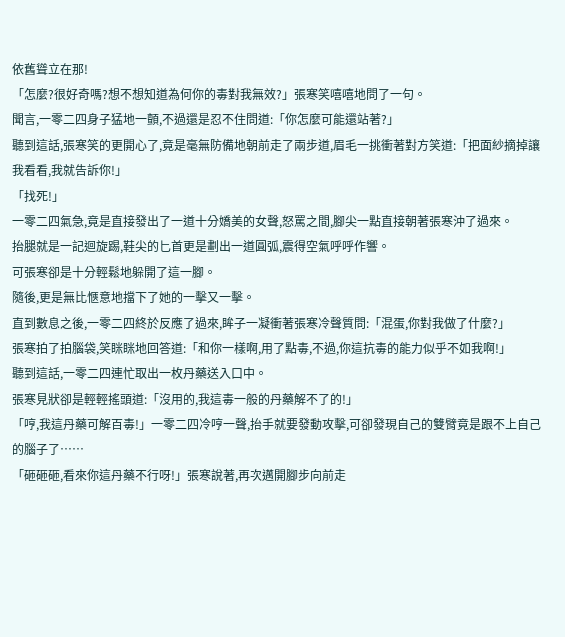依舊聳立在那!
「怎麼?很好奇嗎?想不想知道為何你的毒對我無效?」張寒笑嘻嘻地問了一句。
聞言,一零二四身子猛地一顫,不過還是忍不住問道:「你怎麼可能還站著?」
聽到這話,張寒笑的更開心了,竟是毫無防備地朝前走了兩步道,眉毛一挑衝著對方笑道:「把面紗摘掉讓我看看,我就告訴你!」
「找死!」
一零二四氣急,竟是直接發出了一道十分嬌美的女聲,怒罵之間,腳尖一點直接朝著張寒沖了過來。
抬腿就是一記迴旋踢,鞋尖的匕首更是劃出一道圓弧,震得空氣呼呼作響。
可張寒卻是十分輕鬆地躲開了這一腳。
隨後,更是無比愜意地擋下了她的一擊又一擊。
直到數息之後,一零二四終於反應了過來,眸子一凝衝著張寒冷聲質問:「混蛋,你對我做了什麼?」
張寒拍了拍腦袋,笑眯眯地回答道:「和你一樣啊,用了點毒,不過,你這抗毒的能力似乎不如我啊!」
聽到這話,一零二四連忙取出一枚丹藥送入口中。
張寒見狀卻是輕輕搖頭道:「沒用的,我這毒一般的丹藥解不了的!」
「哼,我這丹藥可解百毒!」一零二四冷哼一聲,抬手就要發動攻擊,可卻發現自己的雙臂竟是跟不上自己的腦子了……
「砸砸砸,看來你這丹藥不行呀!」張寒說著,再次邁開腳步向前走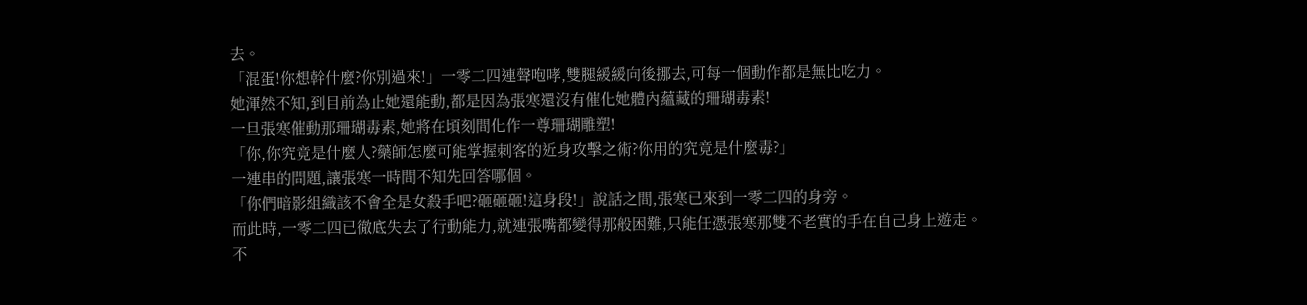去。
「混蛋!你想幹什麼?你別過來!」一零二四連聲咆哮,雙腿緩緩向後挪去,可每一個動作都是無比吃力。
她渾然不知,到目前為止她還能動,都是因為張寒還沒有催化她體內蘊藏的珊瑚毒素!
一旦張寒催動那珊瑚毒素,她將在頃刻間化作一尊珊瑚雕塑!
「你,你究竟是什麼人?藥師怎麼可能掌握刺客的近身攻擊之術?你用的究竟是什麼毒?」
一連串的問題,讓張寒一時間不知先回答哪個。
「你們暗影組織該不會全是女殺手吧?砸砸砸!這身段!」說話之間,張寒已來到一零二四的身旁。
而此時,一零二四已徹底失去了行動能力,就連張嘴都變得那般困難,只能任憑張寒那雙不老實的手在自己身上遊走。
不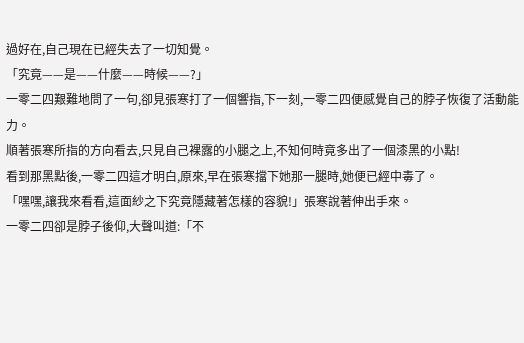過好在,自己現在已經失去了一切知覺。
「究竟——是——什麼——時候——?」
一零二四艱難地問了一句,卻見張寒打了一個響指,下一刻,一零二四便感覺自己的脖子恢復了活動能力。
順著張寒所指的方向看去,只見自己裸露的小腿之上,不知何時竟多出了一個漆黑的小點!
看到那黑點後,一零二四這才明白,原來,早在張寒擋下她那一腿時,她便已經中毒了。
「嘿嘿,讓我來看看,這面紗之下究竟隱藏著怎樣的容貌!」張寒說著伸出手來。
一零二四卻是脖子後仰,大聲叫道:「不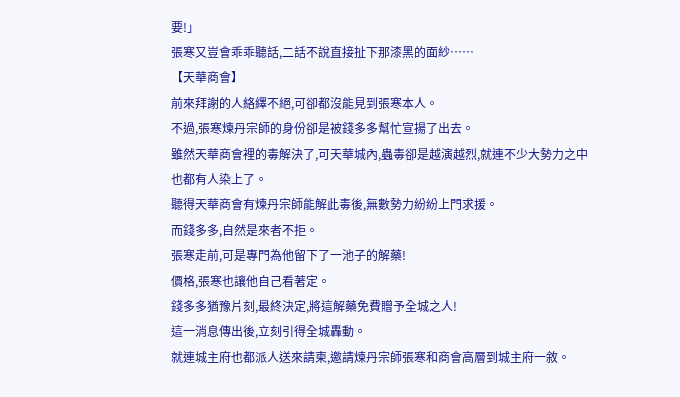要!」
張寒又豈會乖乖聽話,二話不說直接扯下那漆黑的面紗……
【天華商會】
前來拜謝的人絡繹不絕,可卻都沒能見到張寒本人。
不過,張寒煉丹宗師的身份卻是被錢多多幫忙宣揚了出去。
雖然天華商會裡的毒解決了,可天華城內,蟲毒卻是越演越烈,就連不少大勢力之中也都有人染上了。
聽得天華商會有煉丹宗師能解此毒後,無數勢力紛紛上門求援。
而錢多多,自然是來者不拒。
張寒走前,可是專門為他留下了一池子的解藥!
價格,張寒也讓他自己看著定。
錢多多猶豫片刻,最終決定,將這解藥免費贈予全城之人!
這一消息傳出後,立刻引得全城轟動。
就連城主府也都派人送來請柬,邀請煉丹宗師張寒和商會高層到城主府一敘。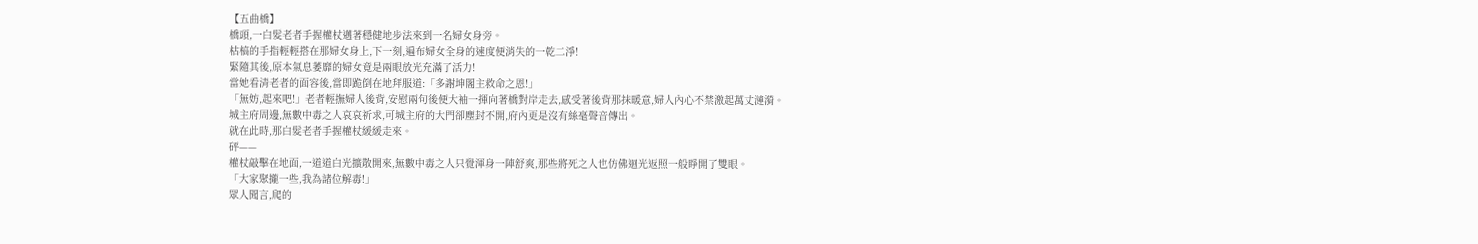【五曲橋】
橋頭,一白髮老者手握權杖邁著穩健地步法來到一名婦女身旁。
枯槁的手指輕輕搭在那婦女身上,下一刻,遍布婦女全身的速度便消失的一乾二淨!
緊隨其後,原本氣息萎靡的婦女竟是兩眼放光充滿了活力!
當她看清老者的面容後,當即跪倒在地拜服道:「多謝坤閣主救命之恩!」
「無妨,起來吧!」老者輕撫婦人後背,安慰兩句後便大袖一揮向著橋對岸走去,感受著後背那抹暖意,婦人內心不禁激起萬丈漣漪。
城主府周邊,無數中毒之人哀哀祈求,可城主府的大門卻塵封不開,府內更是沒有絲毫聲音傳出。
就在此時,那白髮老者手握權杖緩緩走來。
砰——
權杖敲擊在地面,一道道白光擴散開來,無數中毒之人只覺渾身一陣舒爽,那些將死之人也仿佛迴光返照一般睜開了雙眼。
「大家聚攏一些,我為諸位解毒!」
眾人聞言,爬的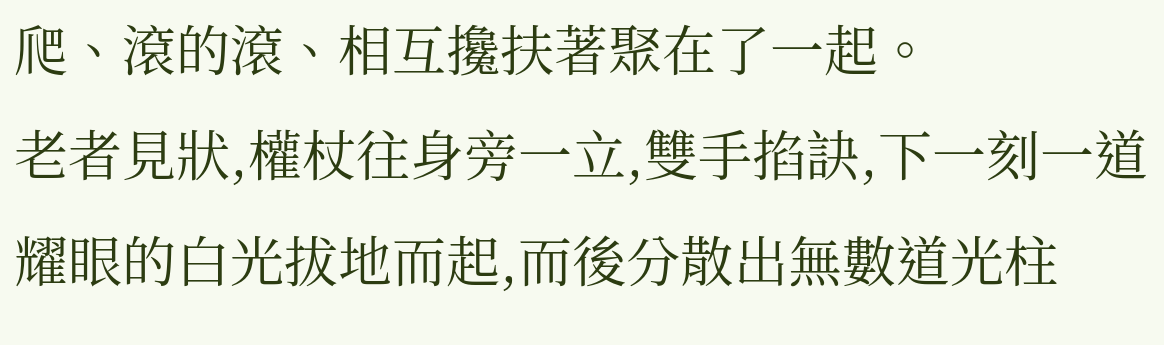爬、滾的滾、相互攙扶著聚在了一起。
老者見狀,權杖往身旁一立,雙手掐訣,下一刻一道耀眼的白光拔地而起,而後分散出無數道光柱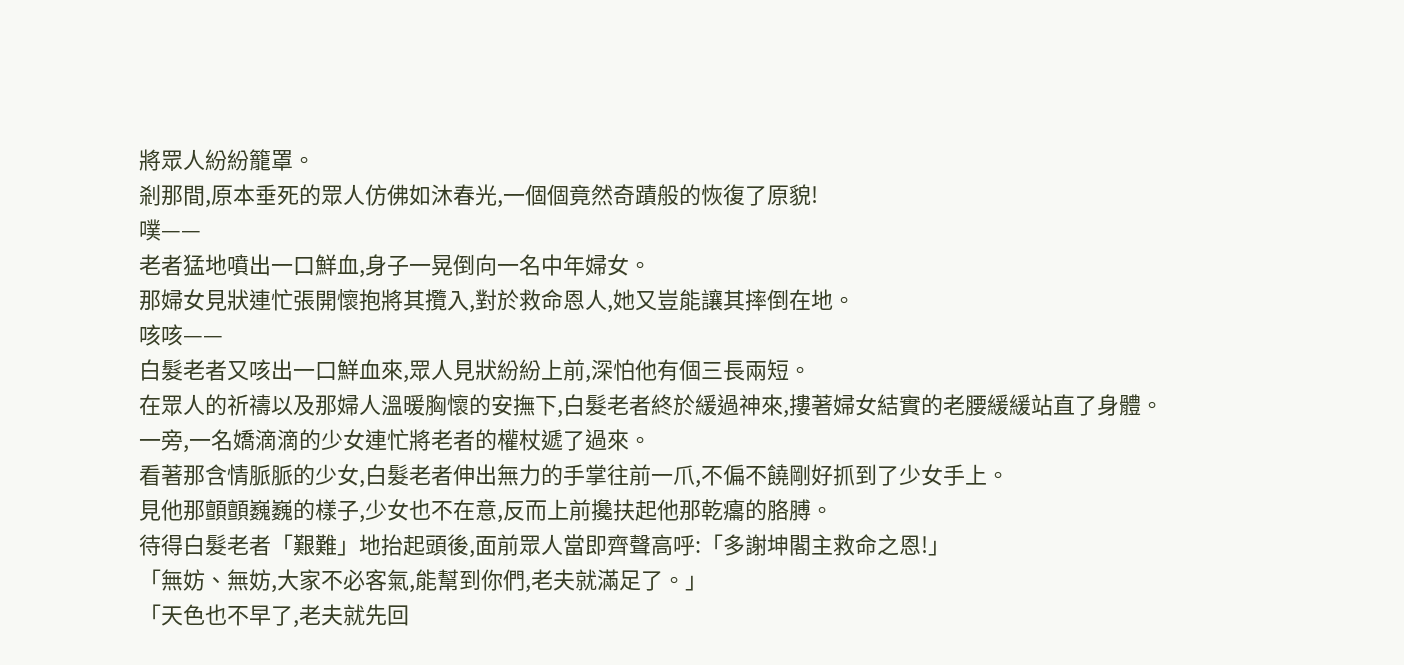將眾人紛紛籠罩。
剎那間,原本垂死的眾人仿佛如沐春光,一個個竟然奇蹟般的恢復了原貌!
噗——
老者猛地噴出一口鮮血,身子一晃倒向一名中年婦女。
那婦女見狀連忙張開懷抱將其攬入,對於救命恩人,她又豈能讓其摔倒在地。
咳咳——
白髮老者又咳出一口鮮血來,眾人見狀紛紛上前,深怕他有個三長兩短。
在眾人的祈禱以及那婦人溫暖胸懷的安撫下,白髮老者終於緩過神來,摟著婦女結實的老腰緩緩站直了身體。
一旁,一名嬌滴滴的少女連忙將老者的權杖遞了過來。
看著那含情脈脈的少女,白髮老者伸出無力的手掌往前一爪,不偏不饒剛好抓到了少女手上。
見他那顫顫巍巍的樣子,少女也不在意,反而上前攙扶起他那乾癟的胳膊。
待得白髮老者「艱難」地抬起頭後,面前眾人當即齊聲高呼:「多謝坤閣主救命之恩!」
「無妨、無妨,大家不必客氣,能幫到你們,老夫就滿足了。」
「天色也不早了,老夫就先回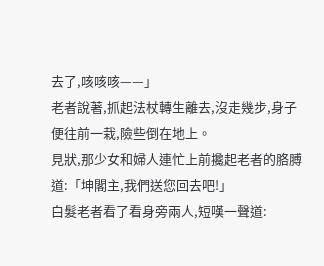去了,咳咳咳——」
老者說著,抓起法杖轉生離去,沒走幾步,身子便往前一栽,險些倒在地上。
見狀,那少女和婦人連忙上前攙起老者的胳膊道:「坤閣主,我們送您回去吧!」
白髮老者看了看身旁兩人,短嘆一聲道: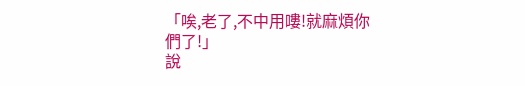「唉,老了,不中用嘍!就麻煩你們了!」
說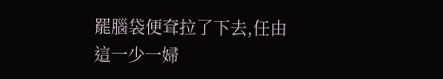罷腦袋便耷拉了下去,任由這一少一婦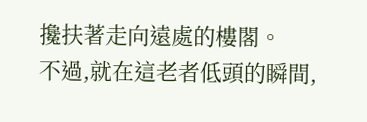攙扶著走向遠處的樓閣。
不過,就在這老者低頭的瞬間,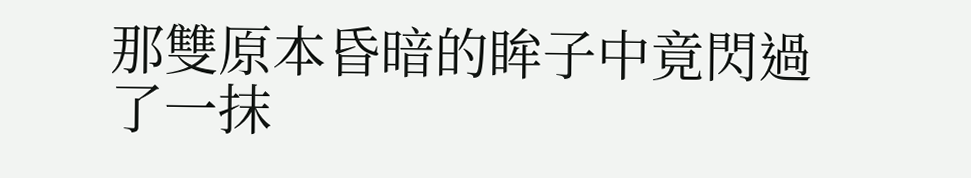那雙原本昏暗的眸子中竟閃過了一抹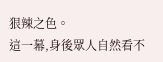狠辣之色。
這一幕,身後眾人自然看不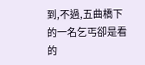到,不過,五曲橋下的一名乞丐卻是看的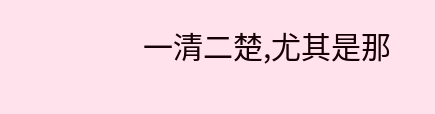一清二楚,尤其是那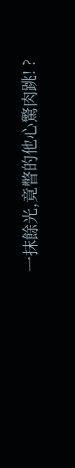一抹餘光,竟瞥的他心驚肉跳! ?